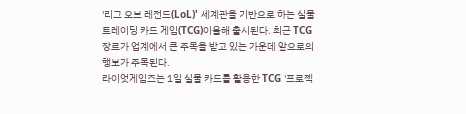'리그 오브 레전드(LoL)' 세계관을 기반으로 하는 실물 트레이딩 카드 게임(TCG)이올해 출시된다. 최근 TCG 장르가 업계에서 큰 주목을 받고 있는 가운데 앞으로의 행보가 주목된다.
라이엇게임즈는 1일 실물 카드를 활용한 TCG '프로젝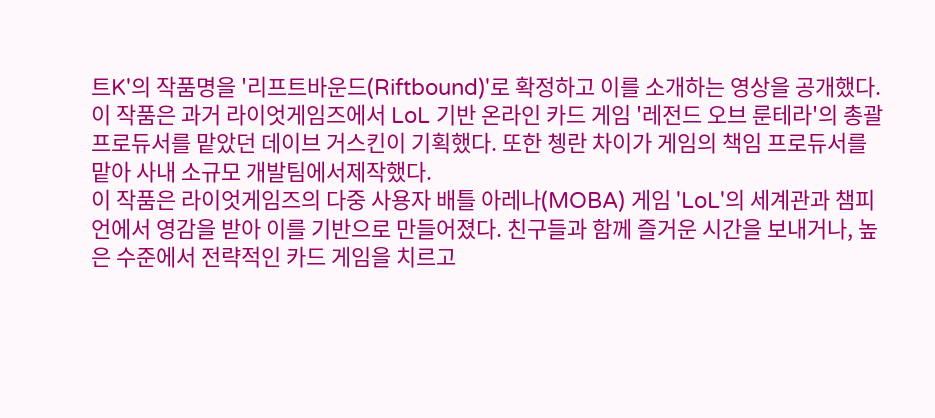트K'의 작품명을 '리프트바운드(Riftbound)'로 확정하고 이를 소개하는 영상을 공개했다.
이 작품은 과거 라이엇게임즈에서 LoL 기반 온라인 카드 게임 '레전드 오브 룬테라'의 총괄 프로듀서를 맡았던 데이브 거스킨이 기획했다. 또한 쳉란 차이가 게임의 책임 프로듀서를 맡아 사내 소규모 개발팀에서제작했다.
이 작품은 라이엇게임즈의 다중 사용자 배틀 아레나(MOBA) 게임 'LoL'의 세계관과 챔피언에서 영감을 받아 이를 기반으로 만들어졌다. 친구들과 함께 즐거운 시간을 보내거나, 높은 수준에서 전략적인 카드 게임을 치르고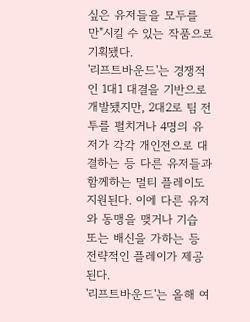싶은 유저들을 모두를 만"시킬 수 있는 작품으로 기획됐다.
'리프트바운드'는 경쟁적인 1대1 대결을 기반으로 개발됐지만, 2대2로 팀 전투를 펼치거나 4명의 유저가 각각 개인전으로 대결하는 등 다른 유저들과 함께하는 멀티 플레이도 지원된다. 이에 다른 유저와 동맹을 맺거나 기습 또는 배신을 가하는 등 전략적인 플레이가 제공된다.
'리프트바운드'는 올해 여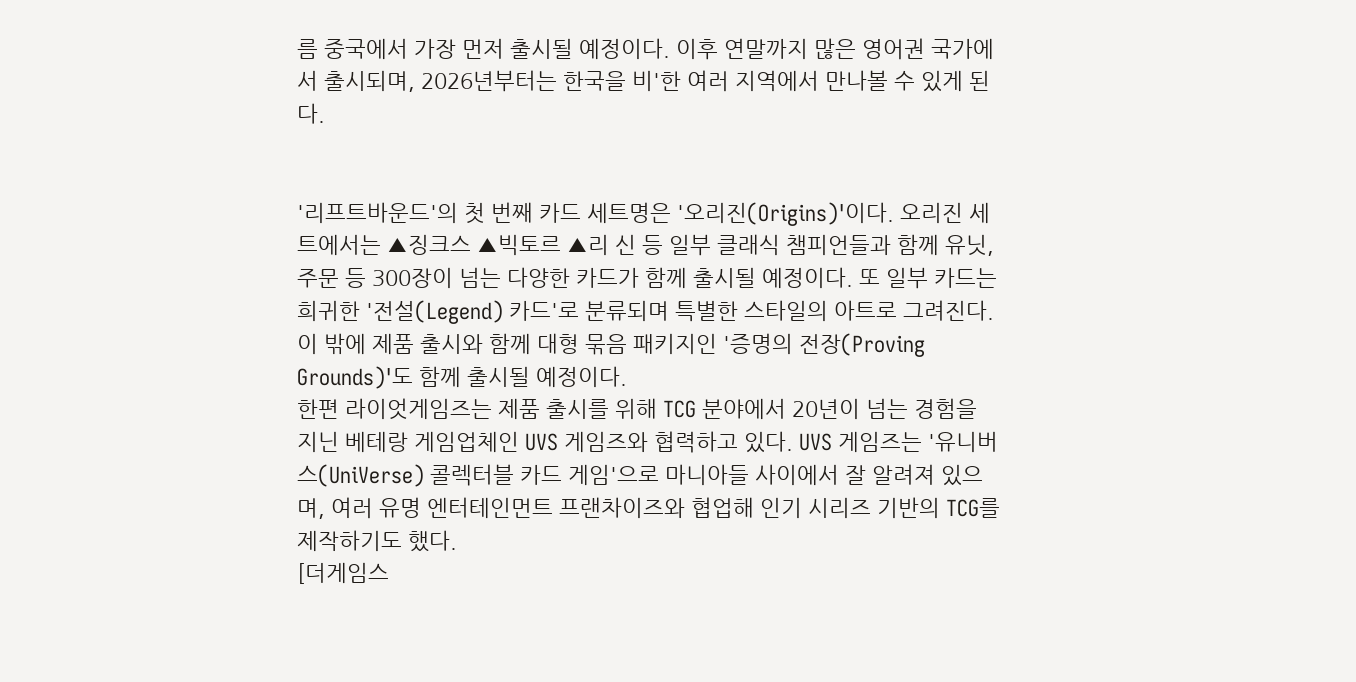름 중국에서 가장 먼저 출시될 예정이다. 이후 연말까지 많은 영어권 국가에서 출시되며, 2026년부터는 한국을 비'한 여러 지역에서 만나볼 수 있게 된다.


'리프트바운드'의 첫 번째 카드 세트명은 '오리진(Origins)'이다. 오리진 세트에서는 ▲징크스 ▲빅토르 ▲리 신 등 일부 클래식 챔피언들과 함께 유닛, 주문 등 300장이 넘는 다양한 카드가 함께 출시될 예정이다. 또 일부 카드는 희귀한 '전설(Legend) 카드'로 분류되며 특별한 스타일의 아트로 그려진다.
이 밖에 제품 출시와 함께 대형 묶음 패키지인 '증명의 전장(Proving Grounds)'도 함께 출시될 예정이다.
한편 라이엇게임즈는 제품 출시를 위해 TCG 분야에서 20년이 넘는 경험을 지닌 베테랑 게임업체인 UVS 게임즈와 협력하고 있다. UVS 게임즈는 '유니버스(UniVerse) 콜렉터블 카드 게임'으로 마니아들 사이에서 잘 알려져 있으며, 여러 유명 엔터테인먼트 프랜차이즈와 협업해 인기 시리즈 기반의 TCG를 제작하기도 했다.
[더게임스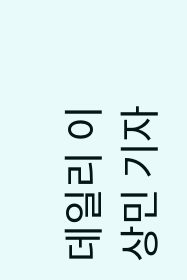데일리 이상민 기자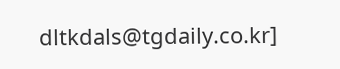dltkdals@tgdaily.co.kr]